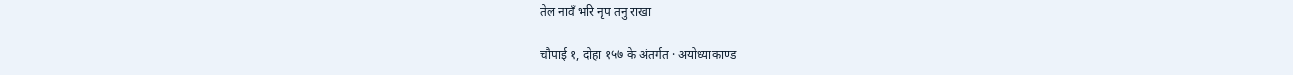तेल नावँ भरि नृप तनु राखा

चौपाई १, दोहा १५७ के अंतर्गत · अयोध्याकाण्ड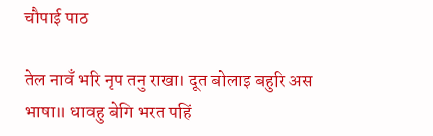चौपाई पाठ

तेल नावँ भरि नृप तनु राखा। दूत बोलाइ बहुरि अस भाषा॥ धावहु बेगि भरत पहिं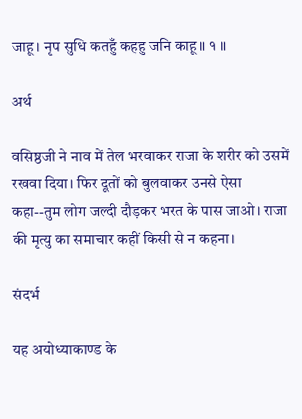जाहू। नृप सुधि कतहुँ कहहु जनि काहू॥ १ ॥

अर्थ

वसिष्ठजी ने नाव में तेल भरवाकर राजा के शरीर को उसमें रखवा दिया। फिर दूतों को बुलवाकर उनसे ऐसा कहा--तुम लोग जल्दी दौड़कर भरत के पास जाओ। राजा की मृत्यु का समाचार कहीं किसी से न कहना।

संदर्भ

यह अयोध्याकाण्ड के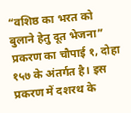“वशिष्ठ का भरत को बुलाने हेतु दूत भेजना” प्रकरण का चौपाई १, दोहा १५७ के अंतर्गत है। इस प्रकरण में दशरथ के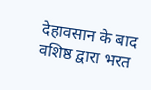देहावसान के बाद वशिष्ठ द्वारा भरत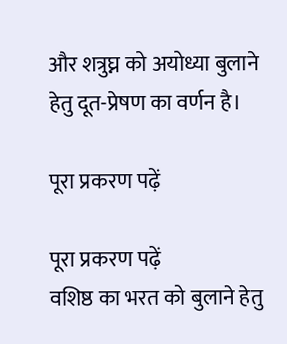और शत्रुघ्न को अयोध्या बुलाने हेतु दूत-प्रेषण का वर्णन है।

पूरा प्रकरण पढ़ें

पूरा प्रकरण पढ़ें
वशिष्ठ का भरत को बुलाने हेतु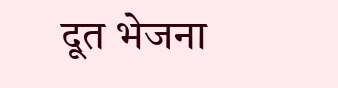दूत भेजना